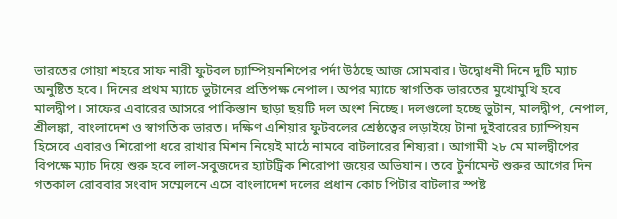ভারতের গোয়া শহরে সাফ নারী ফুটবল চ্যাম্পিয়নশিপের পর্দা উঠছে আজ সোমবার। উদ্বোধনী দিনে দুটি ম্যাচ অনুষ্টিত হবে। দিনের প্রথম ম্যাচে ভুটানের প্রতিপক্ষ নেপাল। অপর ম্যাচে স্বাগতিক ভারতের মুখোমুখি হবে মালদ্বীপ। সাফের এবারের আসরে পাকিস্তান ছাড়া ছয়টি দল অংশ নিচ্ছে। দলগুলো হচ্ছে ভুটান, মালদ্বীপ, নেপাল, শ্রীলঙ্কা, বাংলাদেশ ও স্বাগতিক ভারত। দক্ষিণ এশিয়ার ফুটবলের শ্রেষ্ঠত্বের লড়াইয়ে টানা দুইবারের চ্যাম্পিয়ন হিসেবে এবারও শিরোপা ধরে রাখার মিশন নিয়েই মাঠে নামবে বাটলারের শিষ্যরা। আগামী ২৮ মে মালদ্বীপের বিপক্ষে ম্যাচ দিয়ে শুরু হবে লাল-সবুজদের হ্যাটট্রিক শিরোপা জয়ের অভিযান। তবে টুর্নামেন্ট শুরুর আগের দিন গতকাল রোববার সংবাদ সম্মেলনে এসে বাংলাদেশ দলের প্রধান কোচ পিটার বাটলার স্পষ্ট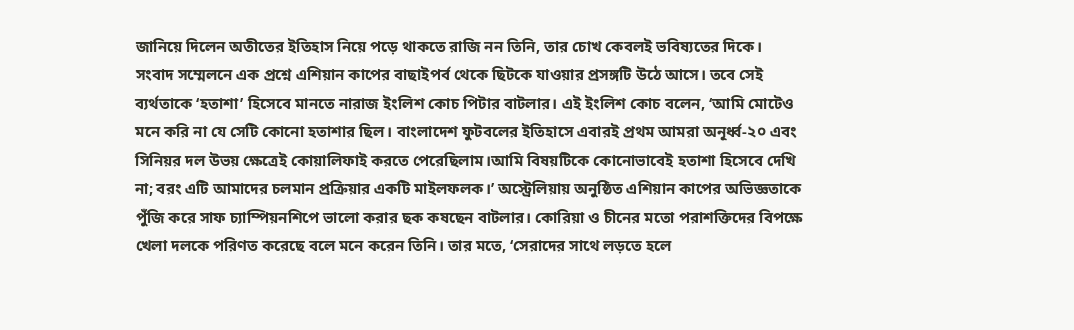জানিয়ে দিলেন অতীতের ইতিহাস নিয়ে পড়ে থাকতে রাজি নন তিনি, তার চোখ কেবলই ভবিষ্যতের দিকে।
সংবাদ সম্মেলনে এক প্রশ্নে এশিয়ান কাপের বাছাইপর্ব থেকে ছিটকে যাওয়ার প্রসঙ্গটি উঠে আসে। তবে সেই ব্যর্থতাকে ‘হতাশা’ হিসেবে মানতে নারাজ ইংলিশ কোচ পিটার বাটলার। এই ইংলিশ কোচ বলেন, ‘আমি মোটেও মনে করি না যে সেটি কোনো হতাশার ছিল। বাংলাদেশ ফুটবলের ইতিহাসে এবারই প্রথম আমরা অনূর্ধ্ব-২০ এবং সিনিয়র দল উভয় ক্ষেত্রেই কোয়ালিফাই করতে পেরেছিলাম।আমি বিষয়টিকে কোনোভাবেই হতাশা হিসেবে দেখি না; বরং এটি আমাদের চলমান প্রক্রিয়ার একটি মাইলফলক।’ অস্ট্রেলিয়ায় অনুষ্ঠিত এশিয়ান কাপের অভিজ্ঞতাকে পুঁজি করে সাফ চ্যাম্পিয়নশিপে ভালো করার ছক কষছেন বাটলার। কোরিয়া ও চীনের মতো পরাশক্তিদের বিপক্ষে খেলা দলকে পরিণত করেছে বলে মনে করেন তিনি। তার মতে, ‘সেরাদের সাথে লড়তে হলে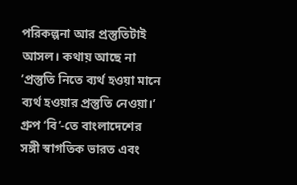পরিকল্পনা আর প্রস্তুতিটাই আসল। কথায় আছে না ’প্রস্তুতি নিতে ব্যর্থ হওয়া মানে ব্যর্থ হওয়ার প্রস্তুতি নেওয়া।’
গ্রুপ ‘বি’-তে বাংলাদেশের সঙ্গী স্বাগতিক ভারত এবং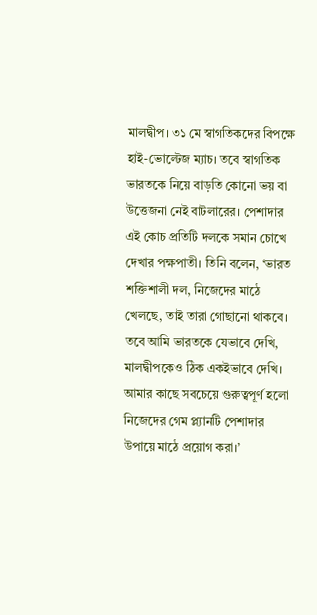মালদ্বীপ। ৩১ মে স্বাগতিকদের বিপক্ষে হাই-ভোল্টেজ ম্যাচ। তবে স্বাগতিক ভারতকে নিয়ে বাড়তি কোনো ভয় বা উত্তেজনা নেই বাটলারের। পেশাদার এই কোচ প্রতিটি দলকে সমান চোখে দেখার পক্ষপাতী। তিনি বলেন, ‘ভারত শক্তিশালী দল, নিজেদের মাঠে খেলছে, তাই তারা গোছানো থাকবে। তবে আমি ভারতকে যেভাবে দেখি, মালদ্বীপকেও ঠিক একইভাবে দেখি। আমার কাছে সবচেয়ে গুরুত্বপূর্ণ হলো নিজেদের গেম প্ল্যানটি পেশাদার উপায়ে মাঠে প্রয়োগ করা।’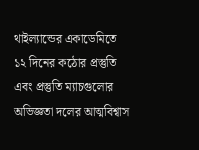থাইল্যান্ডের একাডেমিতে ১২ দিনের কঠোর প্রস্তুতি এবং প্রস্তুতি ম্যাচগুলোর অভিজ্ঞতা দলের আত্মবিশ্বাস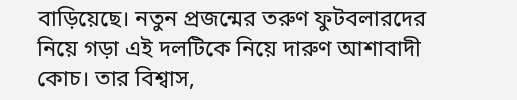বাড়িয়েছে। নতুন প্রজন্মের তরুণ ফুটবলারদের নিয়ে গড়া এই দলটিকে নিয়ে দারুণ আশাবাদী কোচ। তার বিশ্বাস,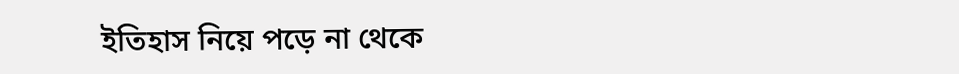ইতিহাস নিয়ে পড়ে না থেকে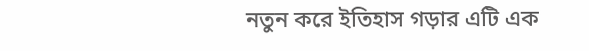নতুন করে ইতিহাস গড়ার এটি এক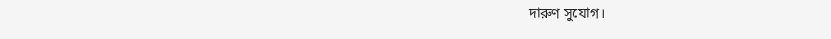দারুণ সুযোগ।